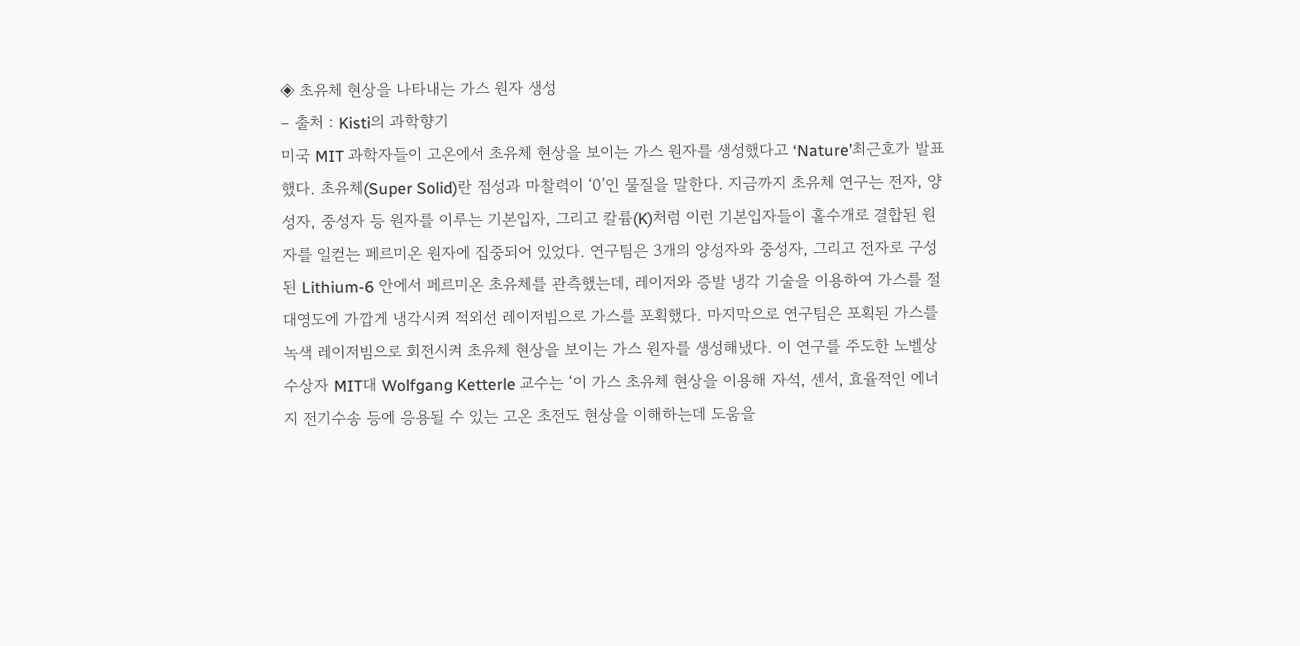◈ 초유체 현상을 나타내는 가스 원자 생성
– 출처 : Kisti의 과학향기
미국 MIT 과학자들이 고온에서 초유체 현상을 보이는 가스 원자를 생성했다고 ‘Nature’최근호가 발표했다. 초유체(Super Solid)란 점성과 마찰력이 ‘0’인 물질을 말한다. 지금까지 초유체 연구는 전자, 양성자, 중성자 등 원자를 이루는 기본입자, 그리고 칼륨(K)처럼 이런 기본입자들이 홀수개로 결합된 원자를 일컫는 페르미온 원자에 집중되어 있었다. 연구팀은 3개의 양성자와 중성자, 그리고 전자로 구성된 Lithium-6 안에서 페르미온 초유체를 관측했는데, 레이저와 증발 냉각 기술을 이용하여 가스를 절대영도에 가깝게 냉각시켜 적외선 레이저빔으로 가스를 포획했다. 마지막으로 연구팀은 포획된 가스를 녹색 레이저빔으로 회전시켜 초유체 현상을 보이는 가스 원자를 생성해냈다. 이 연구를 주도한 노벨상 수상자 MIT대 Wolfgang Ketterle 교수는 ‘이 가스 초유체 현상을 이용해 자석, 센서, 효율적인 에너지 전기수송 등에 응용될 수 있는 고온 초전도 현상을 이해하는데 도움을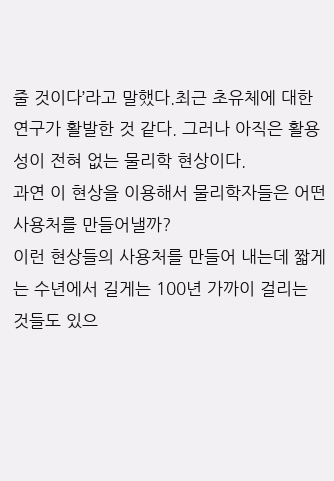줄 것이다’라고 말했다.최근 초유체에 대한 연구가 활발한 것 같다. 그러나 아직은 활용성이 전혀 없는 물리학 현상이다.
과연 이 현상을 이용해서 물리학자들은 어떤 사용처를 만들어낼까?
이런 현상들의 사용처를 만들어 내는데 짧게는 수년에서 길게는 100년 가까이 걸리는 것들도 있으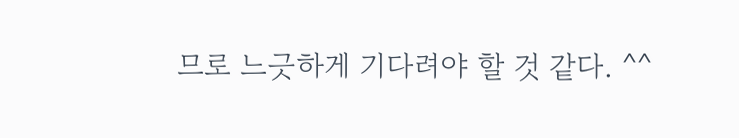므로 느긋하게 기다려야 할 것 같다. ^^